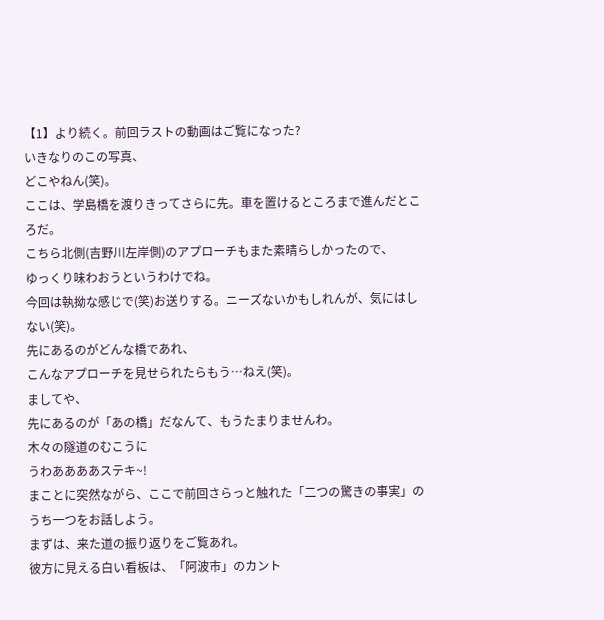【1】より続く。前回ラストの動画はご覧になった?
いきなりのこの写真、
どこやねん(笑)。
ここは、学島橋を渡りきってさらに先。車を置けるところまで進んだところだ。
こちら北側(吉野川左岸側)のアプローチもまた素晴らしかったので、
ゆっくり味わおうというわけでね。
今回は執拗な感じで(笑)お送りする。ニーズないかもしれんが、気にはしない(笑)。
先にあるのがどんな橋であれ、
こんなアプローチを見せられたらもう…ねえ(笑)。
ましてや、
先にあるのが「あの橋」だなんて、もうたまりませんわ。
木々の隧道のむこうに
うわああああステキ~!
まことに突然ながら、ここで前回さらっと触れた「二つの驚きの事実」のうち一つをお話しよう。
まずは、来た道の振り返りをご覧あれ。
彼方に見える白い看板は、「阿波市」のカント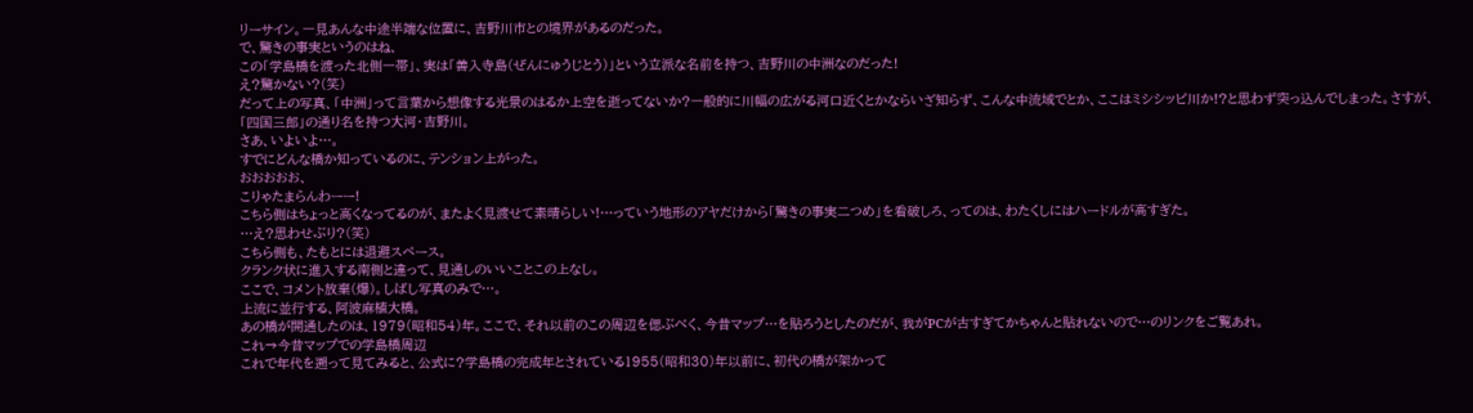リーサイン。一見あんな中途半端な位置に、吉野川市との境界があるのだった。
で、驚きの事実というのはね、
この「学島橋を渡った北側一帯」、実は「善入寺島(ぜんにゅうじとう)」という立派な名前を持つ、吉野川の中洲なのだった!
え?驚かない?(笑)
だって上の写真、「中洲」って言葉から想像する光景のはるか上空を逝ってないか?一般的に川幅の広がる河口近くとかならいざ知らず、こんな中流域でとか、ここはミシシッピ川か!?と思わず突っ込んでしまった。さすが、「四国三郎」の通り名を持つ大河・吉野川。
さあ、いよいよ…。
すでにどんな橋か知っているのに、テンション上がった。
おおおおお、
こりゃたまらんわーー!
こちら側はちょっと高くなってるのが、またよく見渡せて素晴らしい!…っていう地形のアヤだけから「驚きの事実二つめ」を看破しろ、ってのは、わたくしにはハードルが高すぎた。
…え?思わせぶり?(笑)
こちら側も、たもとには退避スペース。
クランク状に進入する南側と違って、見通しのいいことこの上なし。
ここで、コメント放棄(爆)。しばし写真のみで…。
上流に並行する、阿波麻植大橋。
あの橋が開通したのは、1979(昭和54)年。ここで、それ以前のこの周辺を偲ぶべく、今昔マップ…を貼ろうとしたのだが、我がPCが古すぎてかちゃんと貼れないので…のリンクをご覧あれ。
これ→今昔マップでの学島橋周辺
これで年代を遡って見てみると、公式に?学島橋の完成年とされている1955(昭和30)年以前に、初代の橋が架かって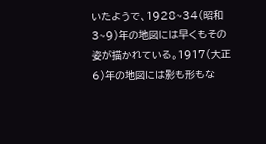いたようで、1928~34(昭和3~9)年の地図には早くもその姿が描かれている。1917(大正6)年の地図には影も形もな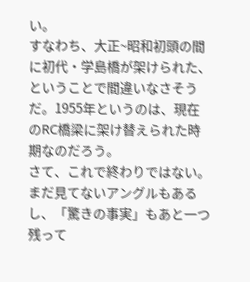い。
すなわち、大正~昭和初頭の間に初代・学島橋が架けられた、ということで間違いなさそうだ。1955年というのは、現在のRC橋梁に架け替えられた時期なのだろう。
さて、これで終わりではない。
まだ見てないアングルもあるし、「驚きの事実」もあと一つ残って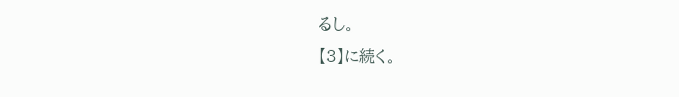るし。
【3】に続く。